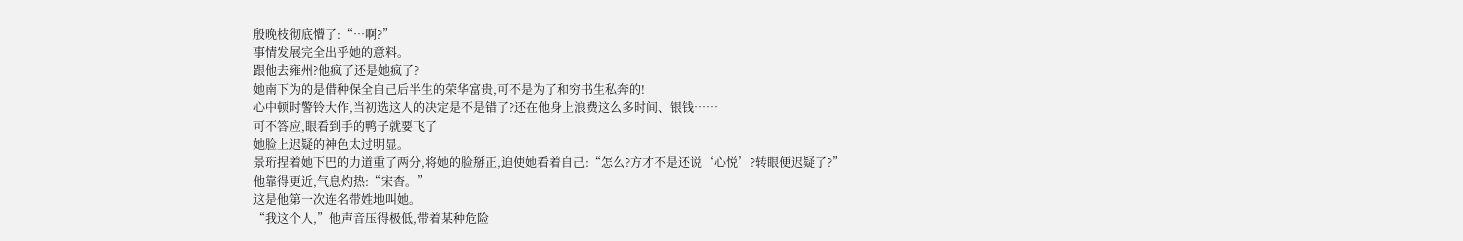殷晚枝彻底懵了:“…啊?”
事情发展完全出乎她的意料。
跟他去雍州?他疯了还是她疯了?
她南下为的是借种保全自己后半生的荣华富贵,可不是为了和穷书生私奔的!
心中顿时警铃大作,当初选这人的决定是不是错了?还在他身上浪费这么多时间、银钱……
可不答应,眼看到手的鸭子就要飞了
她脸上迟疑的神色太过明显。
景珩捏着她下巴的力道重了两分,将她的脸掰正,迫使她看着自己:“怎么?方才不是还说‘心悦’?转眼便迟疑了?”
他靠得更近,气息灼热:“宋杳。”
这是他第一次连名带姓地叫她。
“我这个人,”他声音压得极低,带着某种危险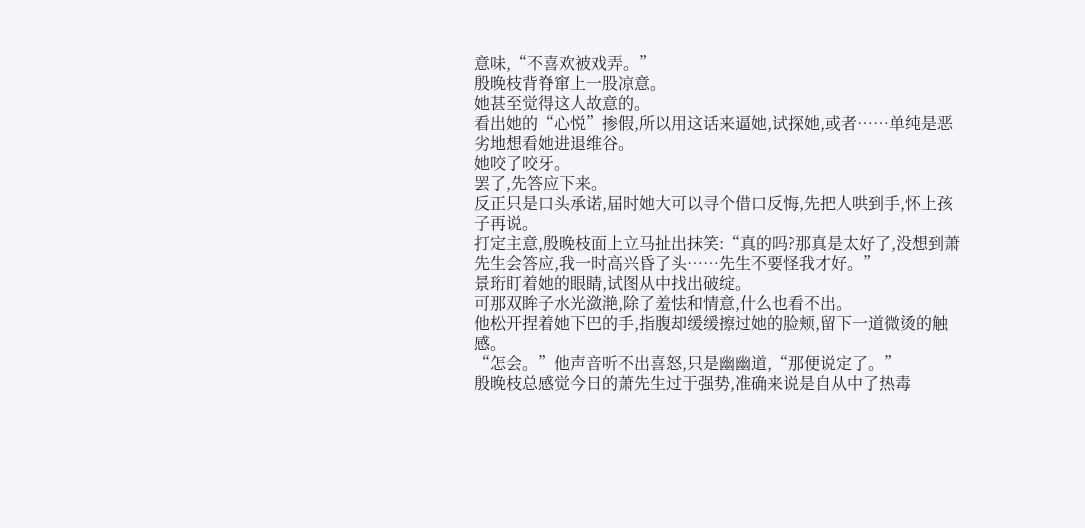意味,“不喜欢被戏弄。”
殷晚枝背脊窜上一股凉意。
她甚至觉得这人故意的。
看出她的“心悦”掺假,所以用这话来逼她,试探她,或者……单纯是恶劣地想看她进退维谷。
她咬了咬牙。
罢了,先答应下来。
反正只是口头承诺,届时她大可以寻个借口反悔,先把人哄到手,怀上孩子再说。
打定主意,殷晚枝面上立马扯出抹笑:“真的吗?那真是太好了,没想到萧先生会答应,我一时高兴昏了头……先生不要怪我才好。”
景珩盯着她的眼睛,试图从中找出破绽。
可那双眸子水光潋滟,除了羞怯和情意,什么也看不出。
他松开捏着她下巴的手,指腹却缓缓擦过她的脸颊,留下一道微烫的触感。
“怎会。”他声音听不出喜怒,只是幽幽道,“那便说定了。”
殷晚枝总感觉今日的萧先生过于强势,准确来说是自从中了热毒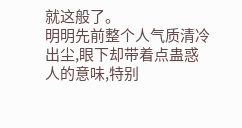就这般了。
明明先前整个人气质清冷出尘,眼下却带着点蛊惑人的意味,特别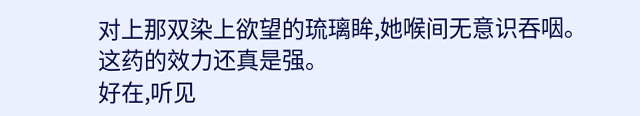对上那双染上欲望的琉璃眸,她喉间无意识吞咽。
这药的效力还真是强。
好在,听见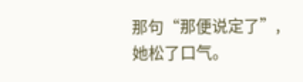那句“那便说定了”,她松了口气。